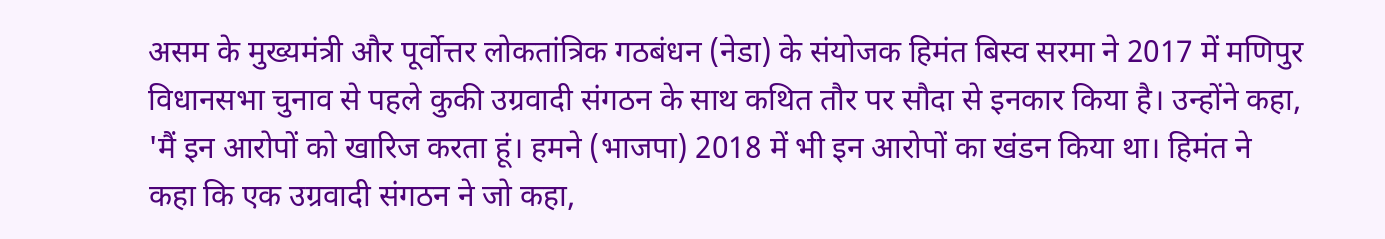असम के मुख्यमंत्री और पूर्वोत्तर लोकतांत्रिक गठबंधन (नेडा) के संयोजक हिमंत बिस्व सरमा ने 2017 में मणिपुर विधानसभा चुनाव से पहले कुकी उग्रवादी संगठन के साथ कथित तौर पर सौदा से इनकार किया है। उन्होंने कहा, 'मैं इन आरोपों को खारिज करता हूं। हमने (भाजपा) 2018 में भी इन आरोपों का खंडन किया था। हिमंत ने कहा कि एक उग्रवादी संगठन ने जो कहा,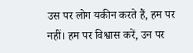उस पर लोग यकीन करते हैं, हम पर नहीं। हम पर विश्वास करें, उन पर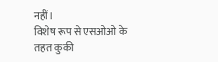नहीं।
विशेष रूप से एसओओ के तहत कुकी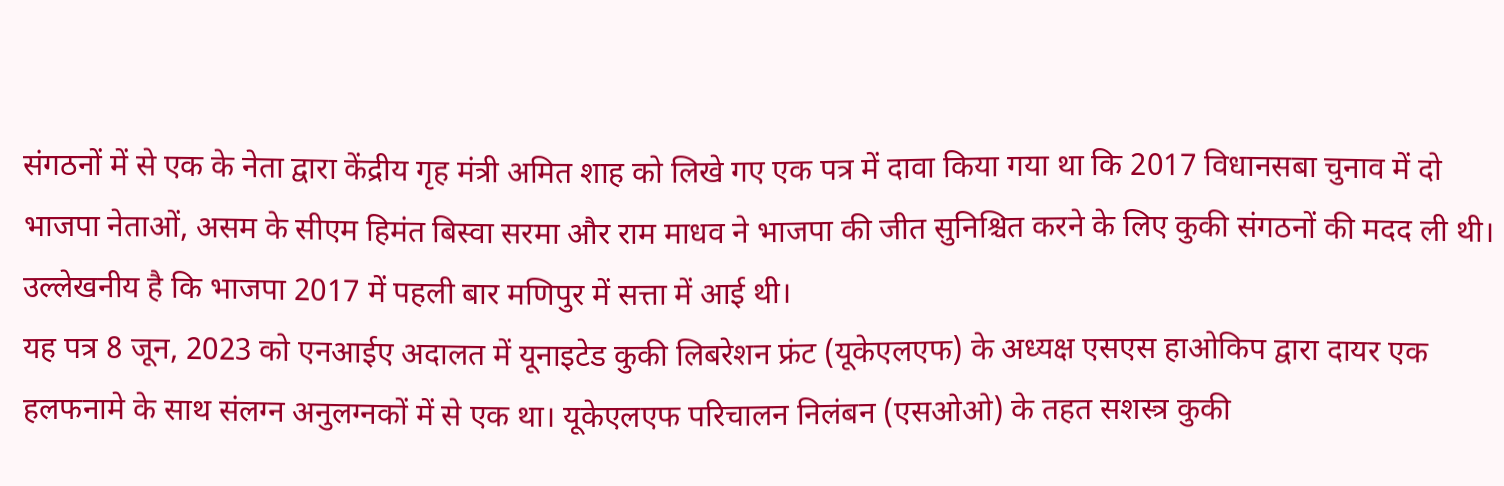संगठनों में से एक के नेता द्वारा केंद्रीय गृह मंत्री अमित शाह को लिखे गए एक पत्र में दावा किया गया था कि 2017 विधानसबा चुनाव में दो भाजपा नेताओं, असम के सीएम हिमंत बिस्वा सरमा और राम माधव ने भाजपा की जीत सुनिश्चित करने के लिए कुकी संगठनों की मदद ली थी। उल्लेखनीय है कि भाजपा 2017 में पहली बार मणिपुर में सत्ता में आई थी।
यह पत्र 8 जून, 2023 को एनआईए अदालत में यूनाइटेड कुकी लिबरेशन फ्रंट (यूकेएलएफ) के अध्यक्ष एसएस हाओकिप द्वारा दायर एक हलफनामे के साथ संलग्न अनुलग्नकों में से एक था। यूकेएलएफ परिचालन निलंबन (एसओओ) के तहत सशस्त्र कुकी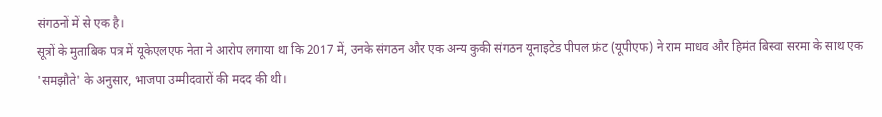संगठनों में से एक है।
सूत्रों के मुताबिक पत्र में यूकेएलएफ नेता ने आरोप लगाया था कि 2017 में, उनके संगठन और एक अन्य कुकी संगठन यूनाइटेड पीपल फ्रंट (यूपीएफ) ने राम माधव और हिमंत बिस्वा सरमा के साथ एक 'समझौते' के अनुसार, भाजपा उम्मीदवारों की मदद की थी।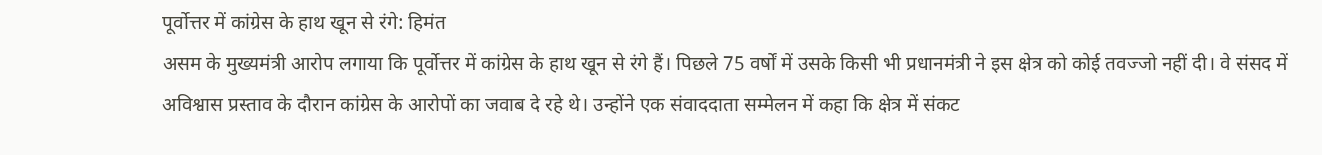पूर्वोत्तर में कांग्रेस के हाथ खून से रंगे: हिमंत
असम के मुख्यमंत्री आरोप लगाया कि पूर्वोत्तर में कांग्रेस के हाथ खून से रंगे हैं। पिछले 75 वर्षों में उसके किसी भी प्रधानमंत्री ने इस क्षेत्र को कोई तवज्जो नहीं दी। वे संसद में अविश्वास प्रस्ताव के दौरान कांग्रेस के आरोपों का जवाब दे रहे थे। उन्होंने एक संवाददाता सम्मेलन में कहा कि क्षेत्र में संकट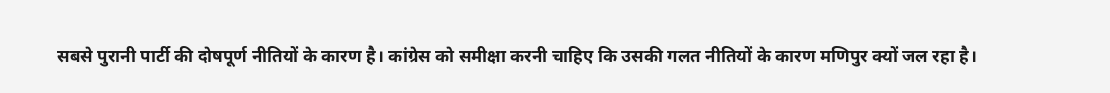सबसे पुरानी पार्टी की दोषपूर्ण नीतियों के कारण है। कांग्रेस को समीक्षा करनी चाहिए कि उसकी गलत नीतियों के कारण मणिपुर क्यों जल रहा है।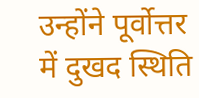उन्होंने पूर्वोत्तर में दुखद स्थिति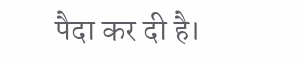पैदा कर दी है।